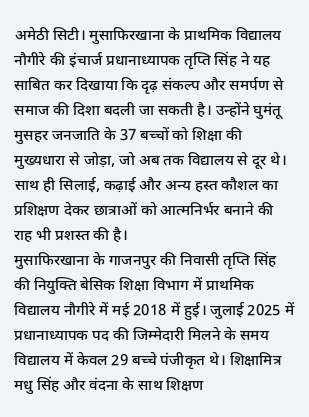अमेठी सिटी। मुसाफिरखाना के प्राथमिक विद्यालय नौगीरे की इंचार्ज प्रधानाध्यापक तृप्ति सिंह ने यह साबित कर दिखाया कि दृढ़ संकल्प और समर्पण से समाज की दिशा बदली जा सकती है। उन्होंने घुमंतू मुसहर जनजाति के 37 बच्चों को शिक्षा की मुख्यधारा से जोड़ा, जो अब तक विद्यालय से दूर थे। साथ ही सिलाई, कढ़ाई और अन्य हस्त कौशल का प्रशिक्षण देकर छात्राओं को आत्मनिर्भर बनाने की राह भी प्रशस्त की है।
मुसाफिरखाना के गाजनपुर की निवासी तृप्ति सिंह की नियुक्ति बेसिक शिक्षा विभाग में प्राथमिक विद्यालय नौगीरे में मई 2018 में हुई। जुलाई 2025 में प्रधानाध्यापक पद की जिम्मेदारी मिलने के समय विद्यालय में केवल 29 बच्चे पंजीकृत थे। शिक्षामित्र मधु सिंह और वंदना के साथ शिक्षण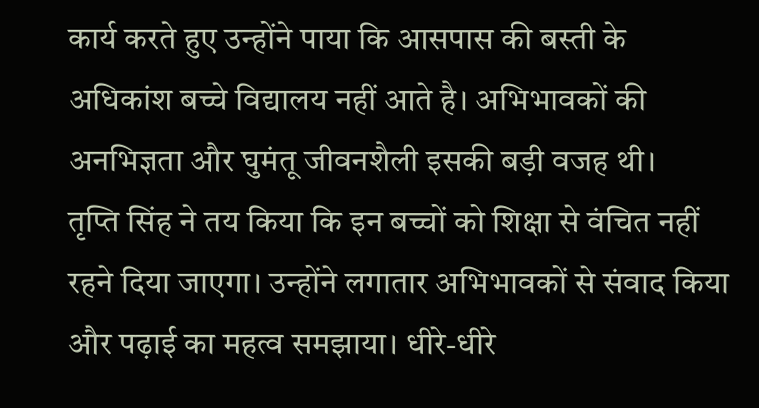कार्य करते हुए उन्होंने पाया कि आसपास की बस्ती के अधिकांश बच्चे विद्यालय नहीं आते है। अभिभावकों की अनभिज्ञता और घुमंतू जीवनशैली इसकी बड़ी वजह थी।
तृप्ति सिंह ने तय किया कि इन बच्चों को शिक्षा से वंचित नहीं रहने दिया जाएगा। उन्होंने लगातार अभिभावकों से संवाद किया और पढ़ाई का महत्व समझाया। धीरे-धीरे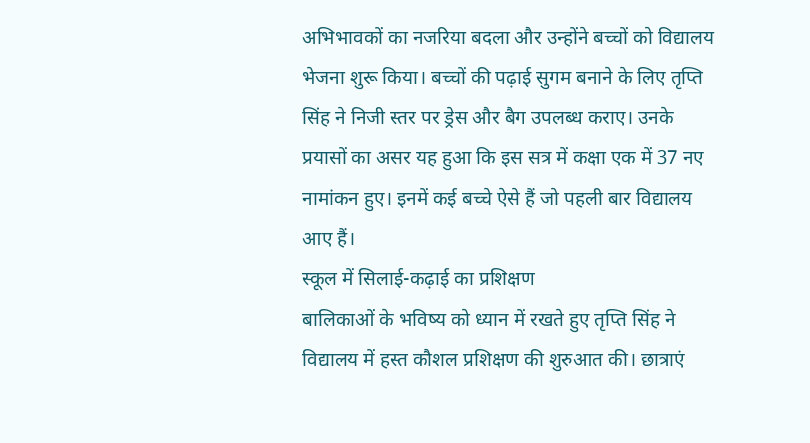अभिभावकों का नजरिया बदला और उन्होंने बच्चों को विद्यालय भेजना शुरू किया। बच्चों की पढ़ाई सुगम बनाने के लिए तृप्ति सिंह ने निजी स्तर पर ड्रेस और बैग उपलब्ध कराए। उनके प्रयासों का असर यह हुआ कि इस सत्र में कक्षा एक में 37 नए नामांकन हुए। इनमें कई बच्चे ऐसे हैं जो पहली बार विद्यालय आए हैं।
स्कूल में सिलाई-कढ़ाई का प्रशिक्षण
बालिकाओं के भविष्य को ध्यान में रखते हुए तृप्ति सिंह ने विद्यालय में हस्त कौशल प्रशिक्षण की शुरुआत की। छात्राएं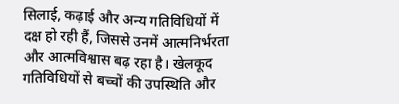सिलाई, कढ़ाई और अन्य गतिविधियों में दक्ष हो रही हैं, जिससे उनमें आत्मनिर्भरता और आत्मविश्वास बढ़ रहा है। खेलकूद गतिविधियों से बच्चों की उपस्थिति और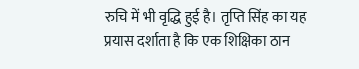रुचि में भी वृद्धि हुई है। तृप्ति सिंह का यह प्रयास दर्शाता है कि एक शिक्षिका ठान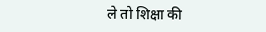ले तो शिक्षा की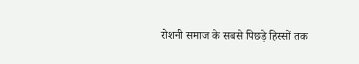रोशनी समाज के सबसे पिछड़े हिस्सों तक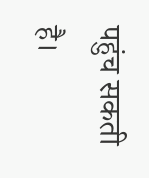पहुंच सकती है।